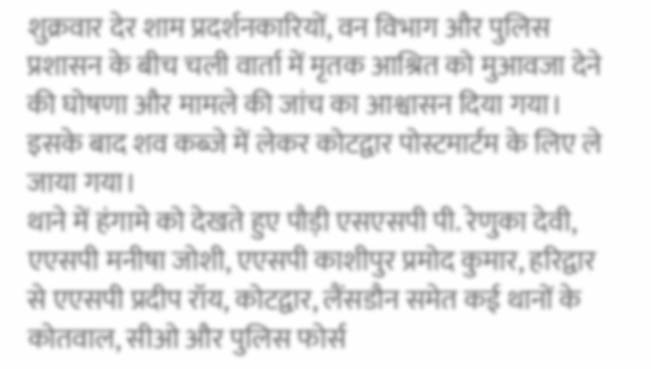शुक्रवार देर शाम प्रदर्शनकारियों, वन विभाग और पुलिस प्रशासन के बीच चली वार्ता में मृतक आश्रित को मुआवजा देने की घोषणा और मामले की जांच का आश्वासन दिया गया। इसके बाद शव कब्जे में लेकर कोटद्वार पोस्टमार्टम के लिए ले जाया गया।
थाने में हंगामे को देखते हुए पौड़ी एसएसपी पी. रेणुका देवी, एएसपी मनीषा जोशी, एएसपी काशीपुर प्रमोद कुमार, हरिद्वार से एएसपी प्रदीप रॉय, कोटद्वार, लैंसडौन समेत कई थानों के कोतवाल, सीओ और पुलिस फोर्स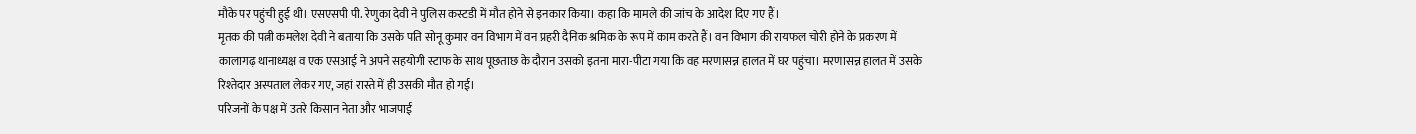मौके पर पहुंची हुई थी। एसएसपी पी. रेणुका देवी ने पुलिस कस्टडी में मौत होने से इनकार किया। कहा कि मामले की जांच के आदेश दिए गए हैं।
मृतक की पत्नी कमलेश देवी ने बताया कि उसके पति सोनू कुमार वन विभाग में वन प्रहरी दैनिक श्रमिक के रूप में काम करते हैं। वन विभाग की रायफल चोरी होने के प्रकरण में कालागढ़ थानाध्यक्ष व एक एसआई ने अपने सहयोगी स्टाफ के साथ पूछताछ के दौरान उसको इतना मारा-पीटा गया कि वह मरणासन्न हालत में घर पहुंचा। मरणासन्न हालत में उसके रिश्तेदार अस्पताल लेकर गए, जहां रास्ते में ही उसकी मौत हो गई।
परिजनों के पक्ष में उतरे किसान नेता और भाजपाई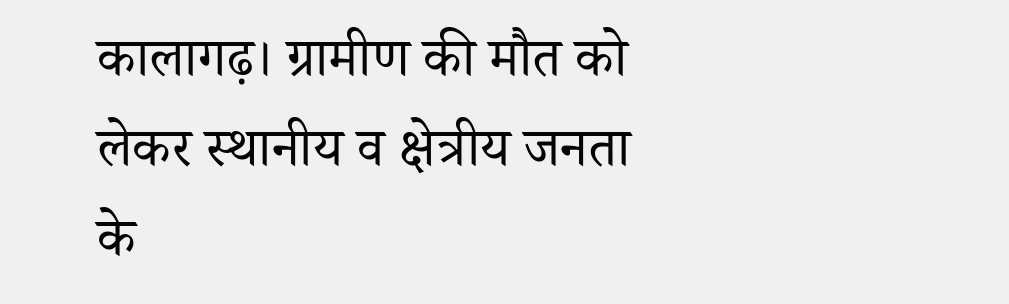कालागढ़। ग्रामीण की मौत को लेकर स्थानीय व क्षेत्रीय जनता के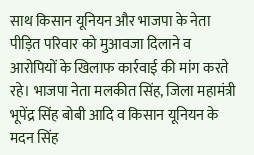साथ किसान यूनियन और भाजपा के नेता पीड़ित परिवार को मुआवजा दिलाने व आरोपियों के खिलाफ कार्रवाई की मांग करते रहे। भाजपा नेता मलकीत सिंह, जिला महामंत्री भूपेंद्र सिंह बोबी आदि व किसान यूनियन के मदन सिंह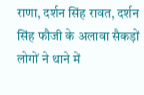राणा, दर्शन सिंह रावत, दर्शन सिंह फौजी के अलावा सैकड़ों लोगों ने थाने में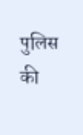पुलिस की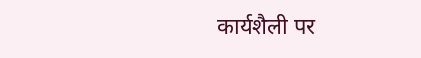कार्यशैली पर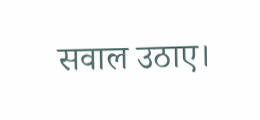सवाल उठाए।